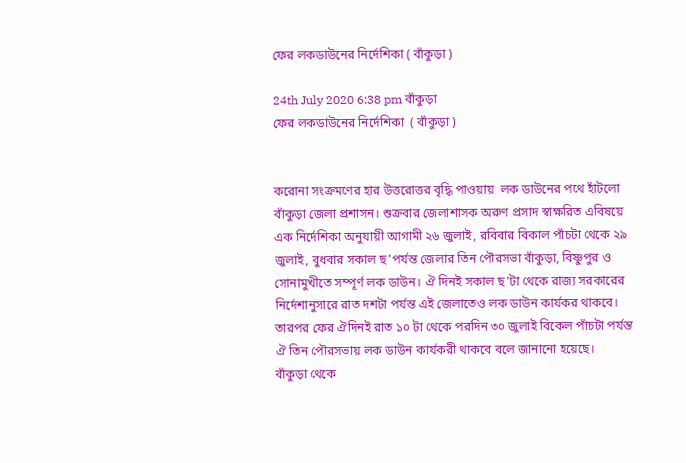ফের লকডাউনের নির্দেশিকা ( বাঁকুড়া )

24th July 2020 6:38 pm বাঁকুড়া
ফের লকডাউনের নির্দেশিকা  ( বাঁকুড়া )


করোনা সংক্রমণের হার উত্তরোত্তর বৃদ্ধি পাওয়ায়  লক ডাউনের পথে হাঁটলো বাঁকুড়া জেলা প্রশাসন। শুক্রবার জেলাশাসক অরুণ প্রসাদ স্বাক্ষরিত এবিষয়ে এক নির্দেশিকা অনুযায়ী আগামী ২৬ জুলাই, রবিবার বিকাল পাঁচটা থেকে ২৯ জুলাই, বুধবার সকাল ছ'পর্যন্ত জেলার তিন পৌরসভা বাঁকুড়া, বিষ্ণুপুর ও সোনামুখীতে সম্পূর্ণ লক ডাউন। ঐ দিনই সকাল ছ'টা থেকে রাজ্য সরকারের নির্দেশানুসারে রাত দশটা পর্যন্ত এই জেলাতেও লক ডাউন কার্যকর থাকবে। তারপর ফের ঐদিনই রাত ১০ টা থেকে পরদিন ৩০ জুলাই বিকেল পাঁচটা পর্যন্ত ঐ তিন পৌরসভায় লক ডাউন কার্যকরী থাকবে বলে জানানো হয়েছে।                                                                                বাঁকুড়া থেকে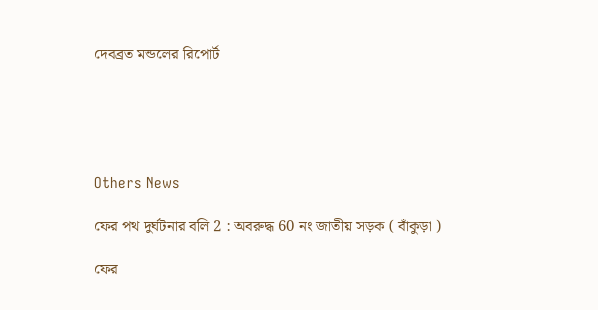দেবব্রত মন্ডলের রিপোর্ট





Others News

ফের পথ দুর্ঘটনার বলি 2 : অবরুদ্ধ 60 নং জাতীয় সড়ক ( বাঁকুড়া )

ফের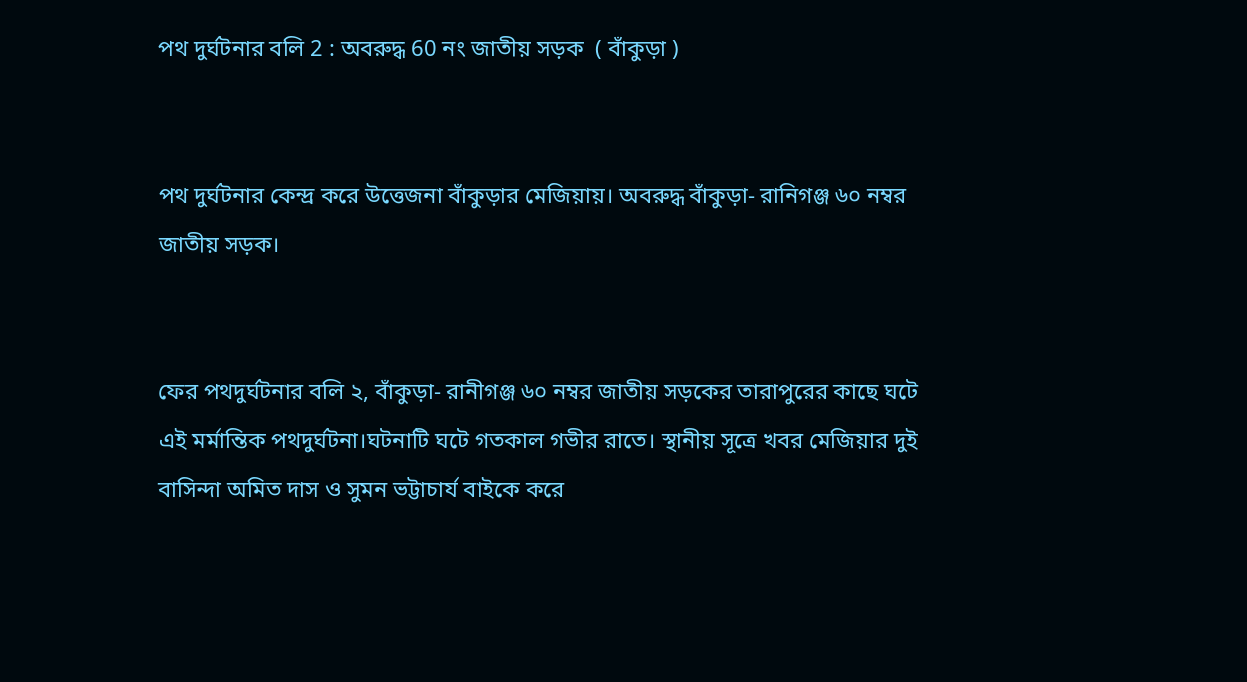পথ দুর্ঘটনার বলি 2 : অবরুদ্ধ 60 নং জাতীয় সড়ক  ( বাঁকুড়া )


পথ দুর্ঘটনার কেন্দ্র করে উত্তেজনা বাঁকুড়ার মেজিয়ায়। অবরুদ্ধ বাঁকুড়া- রানিগঞ্জ ৬০ নম্বর জাতীয় সড়ক।


ফের পথদুর্ঘটনার বলি ২, বাঁকুড়া- রানীগঞ্জ ৬০ নম্বর জাতীয় সড়কের তারাপুরের কাছে ঘটে এই মর্মান্তিক পথদুর্ঘটনা।ঘটনাটি ঘটে গতকাল গভীর রাতে। স্থানীয় সূত্রে খবর মেজিয়ার দুই বাসিন্দা অমিত দাস ও সুমন ভট্টাচার্য বাইকে করে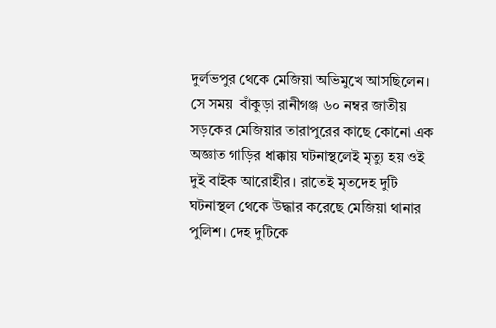দুর্লভপুর থেকে মেজিয়া অভিমুখে আসছিলেন। সে সময়  বাঁকুড়া রানীগঞ্জ ৬০ নম্বর জাতীয় সড়কের মেজিয়ার তারাপুরের কাছে কোনো এক অজ্ঞাত গাড়ির ধাক্কায় ঘটনাস্থলেই মৃত্যু হয় ওই দুই বাইক আরোহীর। রাতেই মৃতদেহ দুটি ঘটনাস্থল থেকে উদ্ধার করেছে মেজিয়া থানার পুলিশ। দেহ দুটিকে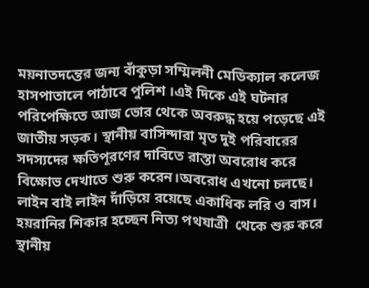ময়নাতদন্তের জন্য বাঁকুড়া সম্মিলনী মেডিক্যাল কলেজ হাসপাতালে পাঠাবে পুলিশ ।এই দিকে এই ঘটনার পরিপেক্ষিতে আজ ভোর থেকে অবরুদ্ধ হয়ে পড়েছে এই জাতীয় সড়ক। স্থানীয় বাসিন্দারা মৃত দুই পরিবারের সদস্যদের ক্ষতিপূরণের দাবিতে রাস্তা অবরোধ করে বিক্ষোভ দেখাতে শুরু করেন।অবরোধ এখনো চলছে। লাইন বাই লাইন দাঁড়িয়ে রয়েছে একাধিক লরি ও বাস। হয়রানির শিকার হচ্ছেন নিত্য পথযাত্রী  থেকে শুরু করে স্থানীয়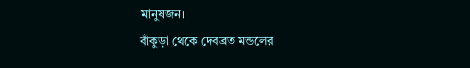মানুষজন।                                                                                                                                                               বাঁকুড়া থেকে দেবব্রত মন্ডলের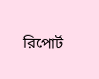রিপোর্ট